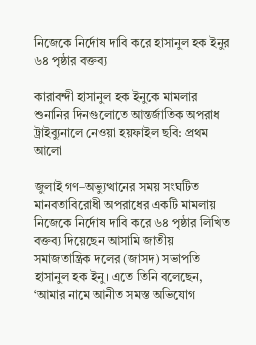নিজেকে নির্দোষ দাবি করে হাসানুল হক ইনুর ৬৪ পৃষ্ঠার বক্তব্য

কারাবন্দী হাসানুল হক ইনুকে মামলার শুনানির দিনগুলোতে আন্তর্জাতিক অপরাধ ট্রাইব্যুনালে নেওয়া হয়ফাইল ছবি: প্রথম আলো

জুলাই গণ–অভ্যুত্থানের সময় সংঘটিত মানবতাবিরোধী অপরাধের একটি মামলায় নিজেকে নির্দোষ দাবি করে ৬৪ পৃষ্ঠার লিখিত বক্তব্য দিয়েছেন আসামি জাতীয় সমাজতান্ত্রিক দলের (জাসদ) সভাপতি হাসানুল হক ইনু। এতে তিনি বলেছেন, ‘আমার নামে আনীত সমস্ত অভিযোগ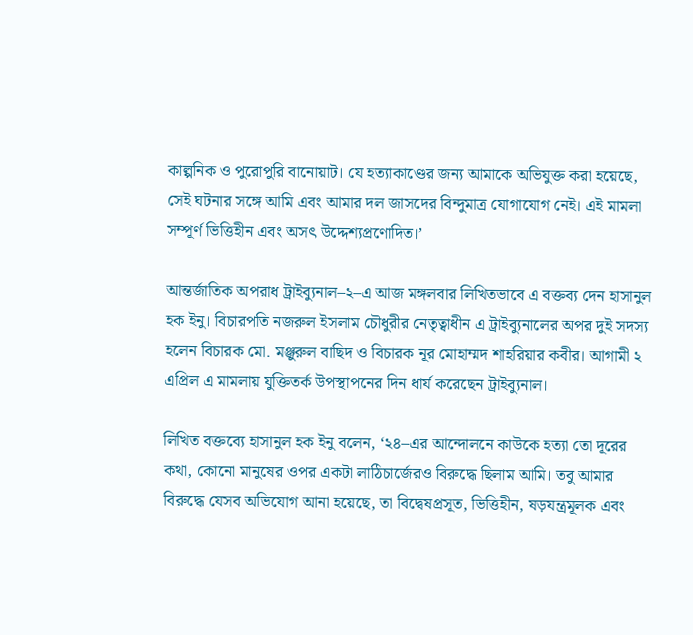কাল্পনিক ও পুরোপুরি বানোয়াট। যে হত্যাকাণ্ডের জন্য আমাকে অভিযুক্ত করা হয়েছে, সেই ঘটনার সঙ্গে আমি এবং আমার দল জাসদের বিন্দুমাত্র যোগাযোগ নেই। এই মামলা সম্পূর্ণ ভিত্তিহীন এবং অসৎ উদ্দেশ্যপ্রণোদিত।’

আন্তর্জাতিক অপরাধ ট্রাইব্যুনাল–২–এ আজ মঙ্গলবার লিখিতভাবে এ বক্তব্য দেন হাসানুল হক ইনু। বিচারপতি নজরুল ইসলাম চৌধুরীর নেতৃত্বাধীন এ ট্রাইব্যুনালের অপর দুই সদস্য হলেন বিচারক মো. মঞ্জুরুল বাছিদ ও বিচারক নূর মোহাম্মদ শাহরিয়ার কবীর। আগামী ২ এপ্রিল এ মামলায় যুক্তিতর্ক উপস্থাপনের দিন ধার্য করেছেন ট্রাইব্যুনাল।

লিখিত বক্তব্যে হাসানুল হক ইনু বলেন, ‘২৪–এর আন্দোলনে কাউকে হত্যা তো দূরের কথা, কোনো মানুষের ওপর একটা লাঠিচার্জেরও বিরুদ্ধে ছিলাম আমি। তবু আমার বিরুদ্ধে যেসব অভিযোগ আনা হয়েছে, তা বিদ্বেষপ্রসূত, ভিত্তিহীন, ষড়যন্ত্রমূলক এবং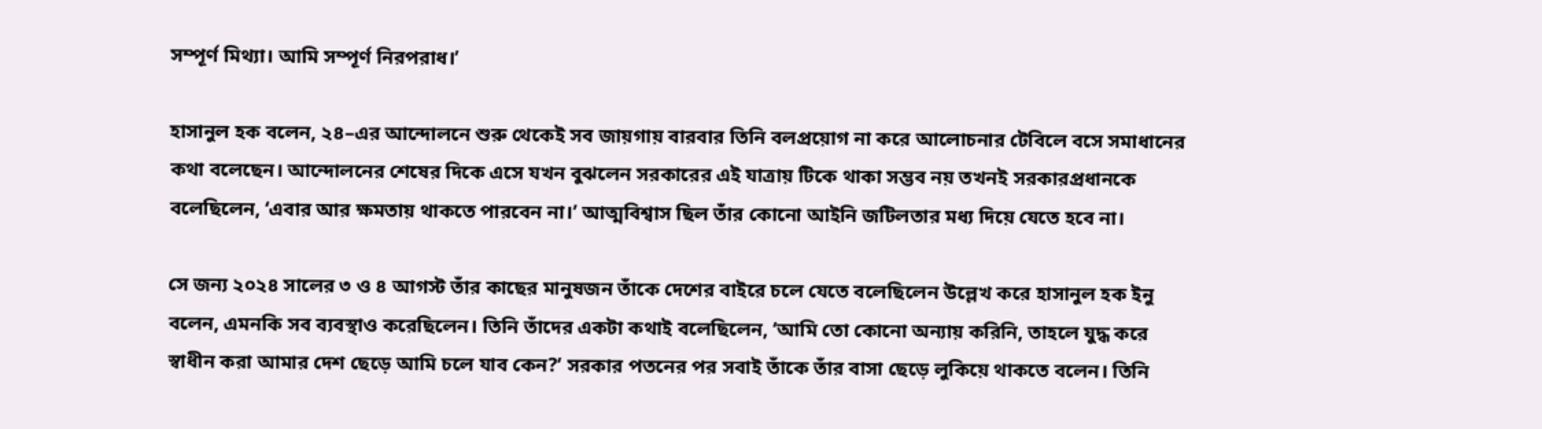সম্পূর্ণ মিথ্যা। আমি সম্পূর্ণ নিরপরাধ।’

হাসানুল হক বলেন, ২৪–এর আন্দোলনে শুরু থেকেই সব জায়গায় বারবার তিনি বলপ্রয়োগ না করে আলোচনার টেবিলে বসে সমাধানের কথা বলেছেন। আন্দোলনের শেষের দিকে এসে যখন বুঝলেন সরকারের এই যাত্রায় টিকে থাকা সম্ভব নয় তখনই সরকারপ্রধানকে বলেছিলেন, ‘এবার আর ক্ষমতায় থাকতে পারবেন না।’ আত্মবিশ্বাস ছিল তাঁর কোনো আইনি জটিলতার মধ্য দিয়ে যেতে হবে না।

সে জন্য ২০২৪ সালের ৩ ও ৪ আগস্ট তাঁর কাছের মানুষজন তাঁকে দেশের বাইরে চলে যেতে বলেছিলেন উল্লেখ করে হাসানুল হক ইনু বলেন, এমনকি সব ব্যবস্থাও করেছিলেন। তিনি তাঁদের একটা কথাই বলেছিলেন, ‘আমি তো কোনো অন্যায় করিনি, তাহলে যুদ্ধ করে স্বাধীন করা আমার দেশ ছেড়ে আমি চলে যাব কেন?’ সরকার পতনের পর সবাই তাঁকে তাঁর বাসা ছেড়ে লুকিয়ে থাকতে বলেন। তিনি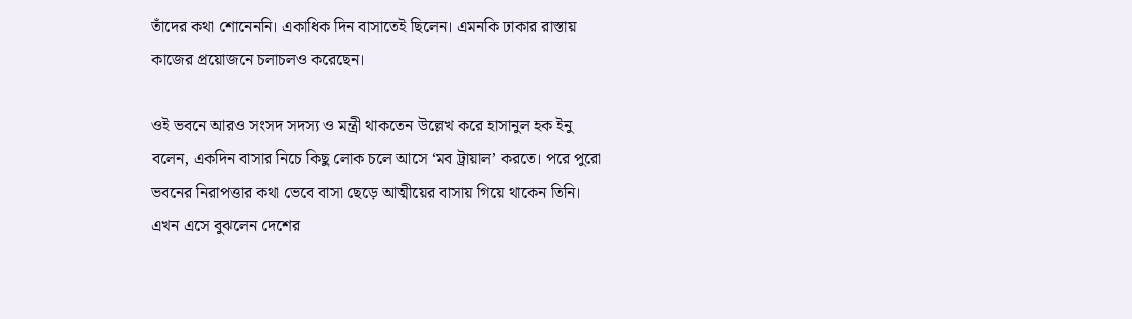তাঁদের কথা শোনেননি। একাধিক দিন বাসাতেই ছিলেন। এমনকি ঢাকার রাস্তায় কাজের প্রয়োজনে চলাচলও করেছেন।

ওই ভবনে আরও সংসদ সদস্য ও মন্ত্রী থাকতেন উল্লেখ করে হাসানুল হক ইনু বলেন, একদিন বাসার নিচে কিছু লোক চলে আসে ‘মব ট্রায়াল’ করতে। পরে পুরো ভবনের নিরাপত্তার কথা ভেবে বাসা ছেড়ে আত্মীয়ের বাসায় গিয়ে থাকেন তিনি। এখন এসে বুঝলেন দেশের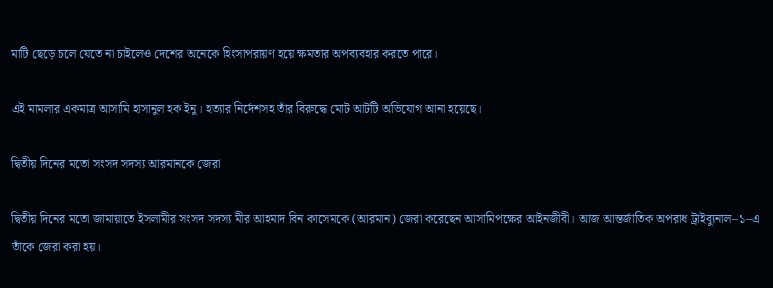মাটি ছেড়ে চলে যেতে না চাইলেও দেশের অনেকে হিংসাপরায়ণ হয়ে ক্ষমতার অপব্যবহার করতে পারে।

এই মামলার একমাত্র আসামি হাসানুল হক ইনু। হত্যার নির্দেশসহ তাঁর বিরুদ্ধে মোট আটটি অভিযোগ আনা হয়েছে।

দ্বিতীয় দিনের মতো সংসদ সদস্য আরমানকে জেরা

দ্বিতীয় দিনের মতো জামায়াতে ইসলামীর সংসদ সদস্য মীর আহমাদ বিন কাসেমকে (আরমান) জেরা করেছেন আসামিপক্ষের আইনজীবী। আজ আন্তর্জাতিক অপরাধ ট্রাইব্যুনাল–১–এ তাঁকে জেরা করা হয়।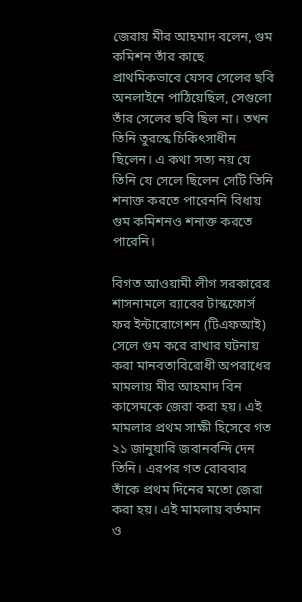জেরায় মীর আহমাদ বলেন, গুম কমিশন তাঁর কাছে প্রাথমিকভাবে যেসব সেলের ছবি অনলাইনে পাঠিয়েছিল, সেগুলো তাঁর সেলের ছবি ছিল না। তখন তিনি তুরস্কে চিকিৎসাধীন ছিলেন। এ কথা সত্য নয় যে তিনি যে সেলে ছিলেন সেটি তিনি শনাক্ত করতে পারেননি বিধায় গুম কমিশনও শনাক্ত করতে পারেনি।

বিগত আওয়ামী লীগ সরকারের শাসনামলে র‌্যাবের টাস্কফোর্স ফর ইন্টারোগেশন (টিএফআই) সেলে গুম করে রাখার ঘটনায় করা মানবতাবিরোধী অপরাধের মামলায় মীর আহমাদ বিন কাসেমকে জেরা করা হয়। এই মামলার প্রথম সাক্ষী হিসেবে গত ২১ জানুয়ারি জবানবন্দি দেন তিনি। এরপর গত রোববার তাঁকে প্রথম দিনের মতো জেরা করা হয়। এই মামলায় বর্তমান ও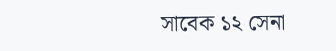সাবেক ১২ সেনা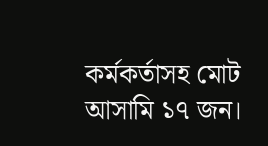কর্মকর্তাসহ মোট আসামি ১৭ জন।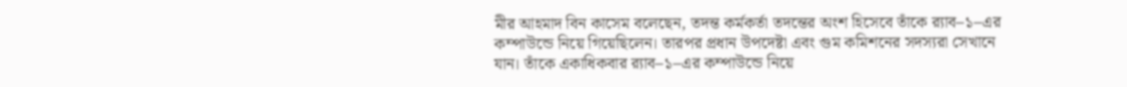মীর আহমাদ বিন কাসেম বলেছেন, তদন্ত কর্মকর্তা তদন্তের অংশ হিসেবে তাঁকে র‌্যাব–১–এর কম্পাউন্ডে নিয়ে গিয়েছিলেন। তারপর প্রধান উপদেষ্টা এবং গুম কমিশনের সদস্যরা সেখানে যান। তাঁকে একাধিকবার র‌্যাব–১–এর কম্পাউন্ডে নিয়ে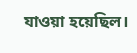যাওয়া হয়েছিল।